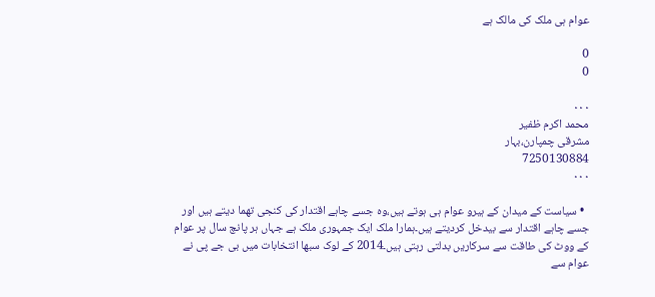عوام ہی ملک کی مالک ہے

0
0

۰۰۰
محمد اکرم ظفیر
مشرقی چمپارن،بہار
7250130884
۰۰۰

  • سیاست کے میدان کے ہیرو عوام ہی ہوتے ہیں،وہ جسے چاہے اقتدار کی کنجی تھما دیتے ہیں اور جسے چاہے اقتدار سے بیدخل کردیتے ہیں۔ہمارا ملک ایک جمہوری ملک ہے جہاں ہر پانچ سال پر عوام کے ووٹ کی طاقت سے سرکاریں بدلتی رہتی ہیں۔2014 کے لوک سبھا انتخابات میں بی جے پی نے عوام سے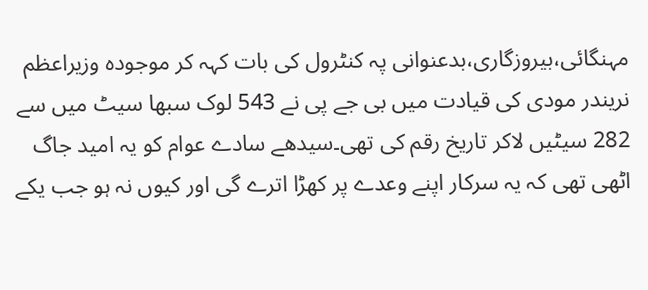مہنگائی،بیروزگاری،بدعنوانی پہ کنٹرول کی بات کہہ کر موجودہ وزیراعظم نریندر مودی کی قیادت میں بی جے پی نے 543 لوک سبھا سیٹ میں سے 282 سیٹیں لاکر تاریخ رقم کی تھی۔سیدھے سادے عوام کو یہ امید جاگ اٹھی تھی کہ یہ سرکار اپنے وعدے پر کھڑا اترے گی اور کیوں نہ ہو جب یکے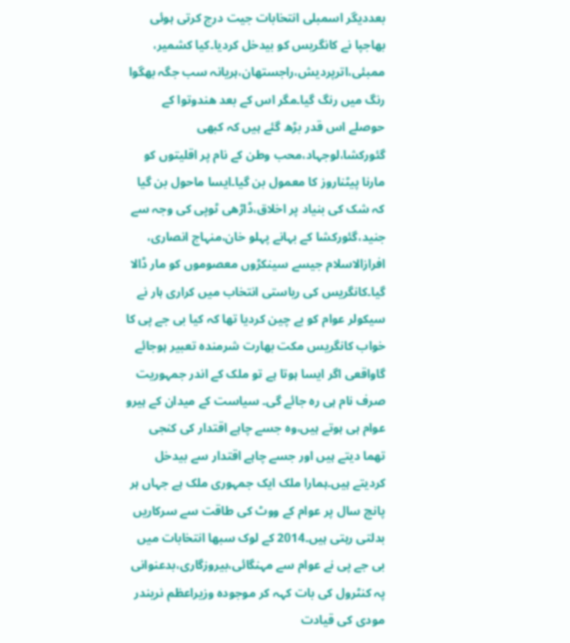بعددیگر اسمبلی انتخابات جیت درج کرتی ہوئی  بھاجپا نے کانگریس کو بیدخل کردیا۔کیا کشمیر، ممبئی،اترپردیش،راجستھان،ہریانہ سب جگہ بھگوا رنگ میں رنگ گیا۔مگر اس کے بعد ھندوتوا کے حوصلے اس قدر بڑھ گئے ہیں کہ کبھی گئورکشا،لوجہاد،محب وطن کے نام پر اقلیتوں کو مارنا پیٹناروز کا معمول بن گیا۔ایسا ماحول بن گیا کہ شک کی بنیاد پر اخلاق،ڈاڑھی ٹوپی کی وجہ سے جنید،گئورکشا کے بہانے پہلو خان،منہاج انصاری، افرازالاسلام جیسے سینکڑوں معصوموں کو مار ڈالا گیا۔کانگریس کی ریاستی انتخاب میں کراری ہار نے سیکولر عوام کو بے چین کردیا تھا کہ کیا بی جے پی کا خواب کانگریس مکت بھارت شرمندہ تعبیر ہوجائے گاواقعی اگر ایسا ہوتا ہے تو ملک کے اندر جمہوریت صرف نام ہی رہ جائے گی۔ سیاست کے میدان کے ہیرو عوام ہی ہوتے ہیں،وہ جسے چاہے اقتدار کی کنجی تھما دیتے ہیں اور جسے چاہے اقتدار سے بیدخل کردیتے ہیں۔ہمارا ملک ایک جمہوری ملک ہے جہاں ہر پانچ سال پر عوام کے ووٹ کی طاقت سے سرکاریں بدلتی رہتی ہیں۔2014 کے لوک سبھا انتخابات میں بی جے پی نے عوام سے مہنگائی،بیروزگاری،بدعنوانی پہ کنٹرول کی بات کہہ کر موجودہ وزیراعظم نریندر مودی کی قیادت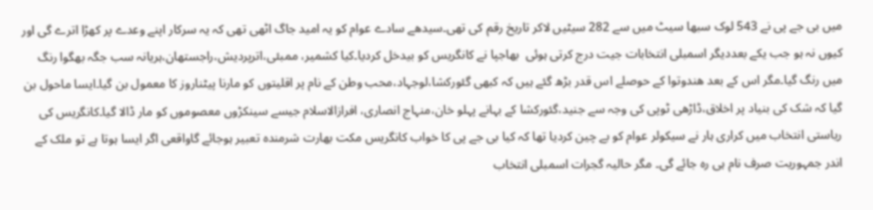میں بی جے پی نے 543 لوک سبھا سیٹ میں سے 282 سیٹیں لاکر تاریخ رقم کی تھی۔سیدھے سادے عوام کو یہ امید جاگ اٹھی تھی کہ یہ سرکار اپنے وعدے پر کھڑا اترے گی اور کیوں نہ ہو جب یکے بعددیگر اسمبلی انتخابات جیت درج کرتی ہوئی  بھاجپا نے کانگریس کو بیدخل کردیا۔کیا کشمیر، ممبئی،اترپردیش،راجستھان،ہریانہ سب جگہ بھگوا رنگ میں رنگ گیا۔مگر اس کے بعد ھندوتوا کے حوصلے اس قدر بڑھ گئے ہیں کہ کبھی گئورکشا،لوجہاد،محب وطن کے نام پر اقلیتوں کو مارنا پیٹناروز کا معمول بن گیا۔ایسا ماحول بن گیا کہ شک کی بنیاد پر اخلاق،ڈاڑھی ٹوپی کی وجہ سے جنید،گئورکشا کے بہانے پہلو خان،منہاج انصاری، افرازالاسلام جیسے سینکڑوں معصوموں کو مار ڈالا گیا۔کانگریس کی ریاستی انتخاب میں کراری ہار نے سیکولر عوام کو بے چین کردیا تھا کہ کیا بی جے پی کا خواب کانگریس مکت بھارت شرمندہ تعبیر ہوجائے گاواقعی اگر ایسا ہوتا ہے تو ملک کے اندر جمہوریت صرف نام ہی رہ جائے گی۔ مگر حالیہ گجرات اسمبلی انتخاب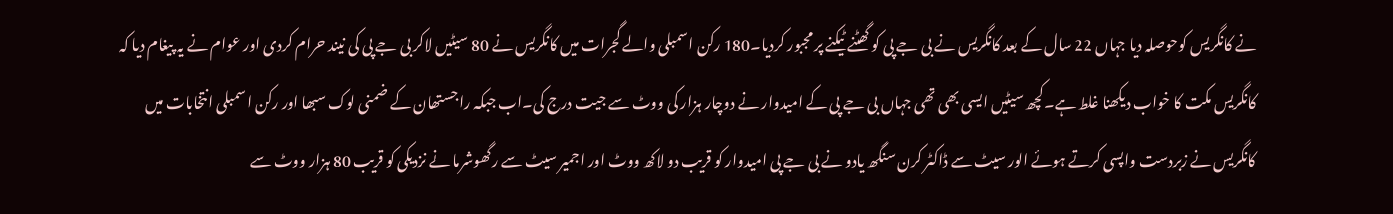نے کانگریس کوحوصلہ دیا جہاں 22 سال کے بعد کانگریس نے بی جے پی کو گھٹنے ٹیکنے پر مجبور کردیا۔180 رکن اسمبلی والے گجرات میں کانگریس نے 80 سیٹیں لاکر بی جے پی کی نیند حرام کردی اور عوام نے یہ پیغام دیا کہ کانگریس مکت کا خواب دیکھنا غلط ہے۔کچھ سیٹیں ایسی بھی تھی جہاں بی جے پی کے امیدوار نے دوچار ہزار کی ووٹ سے جیت درج کی۔اب جبکہ راجستھان کے ضمنی لوک سبھا اور رکن اسمبلی انتخابات میں کانگریس نے زبردست واپسی کرتے ہوئے الور سیٹ سے ڈاکٹر کرن سنگھ یادو نے بی جے پی امیدوار کو قریب دو لاکھ ووٹ اور اجمیر سیٹ سے رگھوشرما نے نزدیکی کو قریب 80 ہزار ووٹ سے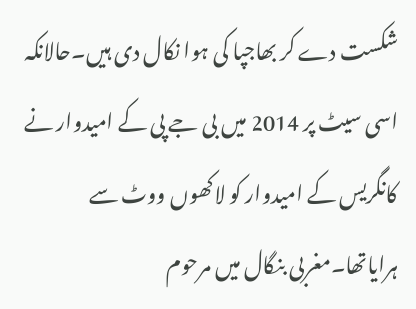شکست دے کر بھاجپا کی ہوا نکال دی ہیں۔حالانکہ اسی سیٹ پر 2014 میں بی جے پی کے امیدوار نے کانگریس کے امیدوار کو لاکھوں ووٹ سے ہرایاتھا۔مغربی بنگال میں مرحوم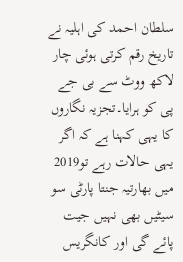سلطان احمد کی اہلیہ نے تاریخ رقم کرتی ہوئی چار لاکھ ووٹ سے بی جے پی کو ہرایا۔تجزیہ نگاروں کا یہی کہنا ہے کہ اگر یہی حالات رہے تو2019 میں بھارتیہ جنتا پارٹی سو سیٹیں بھی نہیں جیت پائے گی اور کانگریس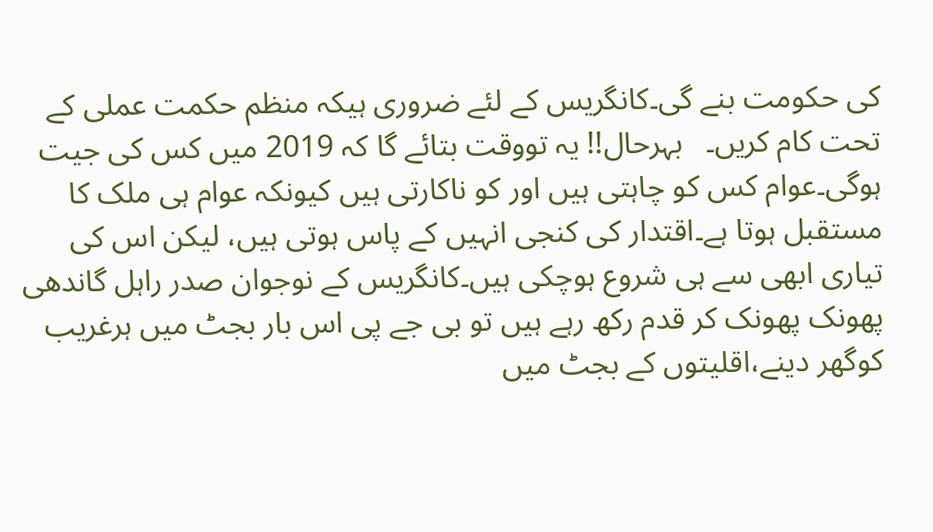کی حکومت بنے گی۔کانگریس کے لئے ضروری ہیکہ منظم حکمت عملی کے تحت کام کریں۔   بہرحال!! یہ تووقت بتائے گا کہ 2019 میں کس کی جیت ہوگی۔عوام کس کو چاہتی ہیں اور کو ناکارتی ہیں کیونکہ عوام ہی ملک کا مستقبل ہوتا ہے۔اقتدار کی کنجی انہیں کے پاس ہوتی ہیں، لیکن اس کی تیاری ابھی سے ہی شروع ہوچکی ہیں۔کانگریس کے نوجوان صدر راہل گاندھی پھونک پھونک کر قدم رکھ رہے ہیں تو بی جے پی اس بار بجٹ میں ہرغریب کوگھر دینے،اقلیتوں کے بجٹ میں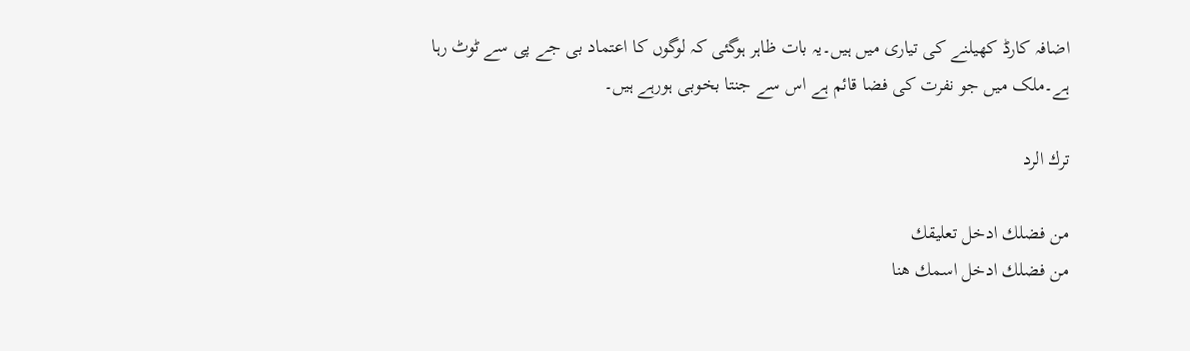اضافہ کارڈ کھیلنے کی تیاری میں ہیں۔یہ بات ظاہر ہوگئی کہ لوگوں کا اعتماد بی جے پی سے ٹوٹ رہا ہے۔ملک میں جو نفرت کی فضا قائم ہے اس سے جنتا بخوبی ہورہے ہیں۔

ترك الرد

من فضلك ادخل تعليقك
من فضلك ادخل اسمك هنا